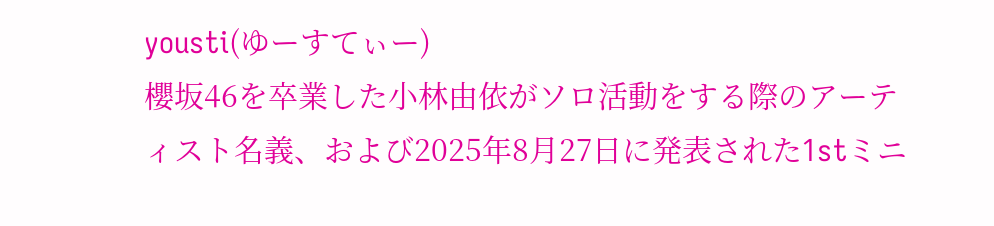yousti(ゆーすてぃー)
櫻坂46を卒業した小林由依がソロ活動をする際のアーティスト名義、および2025年8月27日に発表された1stミニ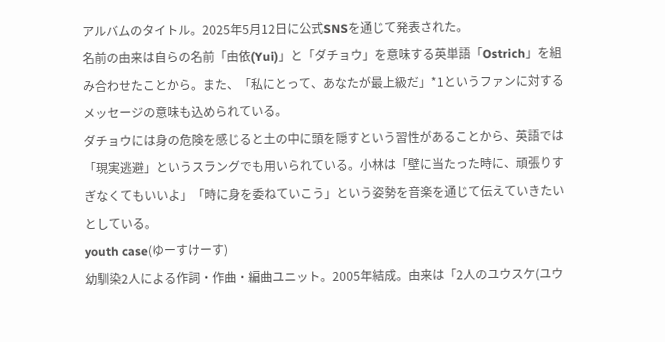アルバムのタイトル。2025年5月12日に公式SNSを通じて発表された。
名前の由来は自らの名前「由依(Yui)」と「ダチョウ」を意味する英単語「Ostrich」を組み合わせたことから。また、「私にとって、あなたが最上級だ」*1というファンに対するメッセージの意味も込められている。
ダチョウには身の危険を感じると土の中に頭を隠すという習性があることから、英語では「現実逃避」というスラングでも用いられている。小林は「壁に当たった時に、頑張りすぎなくてもいいよ」「時に身を委ねていこう」という姿勢を音楽を通じて伝えていきたいとしている。
youth case(ゆーすけーす)
幼馴染2人による作詞・作曲・編曲ユニット。2005年結成。由来は「2人のユウスケ(ユウ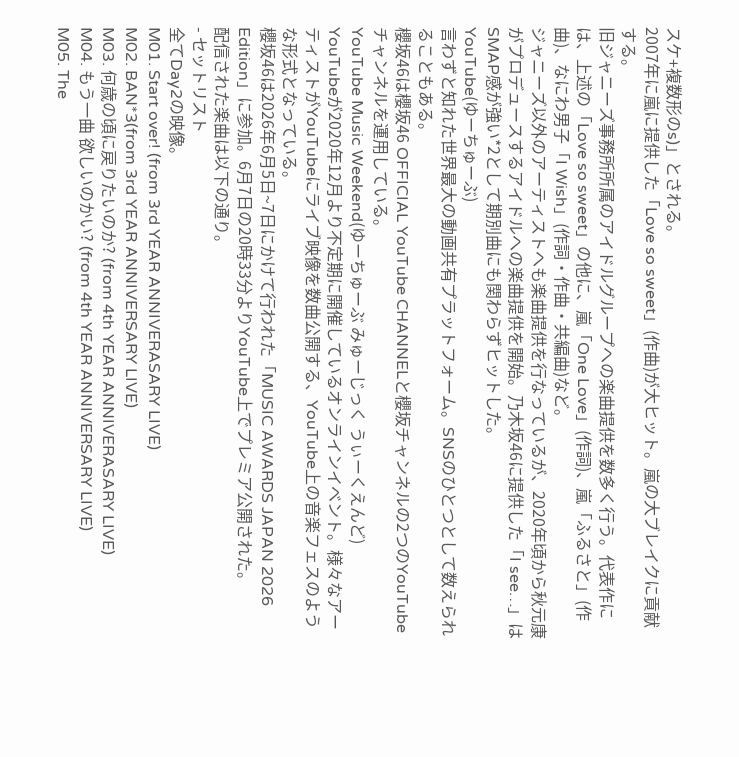スケ+複数形のs)」とされる。
2007年に嵐に提供した「Love so sweet」(作曲)が大ヒット。嵐の大ブレイクに貢献する。
旧ジャニーズ事務所所属のアイドルグループへの楽曲提供を数多く行う。代表作には、上述の「Love so sweet」の他に、嵐「One Love」(作詞)、嵐「ふるさと」(作曲)、なにわ男子「I Wish」(作詞・作曲・共編曲)など。
ジャニーズ以外のアーティストへも楽曲提供を行なっているが、2020年頃から秋元康がプロデュースするアイドルへの楽曲提供を開始。乃木坂46に提供した「I see…」はSMAP感が強い*2として期別曲にも関わらずヒットした。
YouTube(ゆーちゅーぶ)
言わずと知れた世界最大の動画共有プラットフォーム。SNSのひとつとして数えられることもある。
櫻坂46は櫻坂46 OFFICIAL YouTube CHANNELと櫻坂チャンネルの2つのYouTubeチャンネルを運用している。
YouTube Music Weekend(ゆーちゅーぶ みゅーじっく うぃーくえんど)
YouTubeが2020年12月より不定期に開催しているオンラインイベント。様々なアーティストがYouTubeにライブ映像を数曲公開する、YouTube上の音楽フェスのような形式となっている。
櫻坂46は2026年6月5日~7日にかけて行われた「MUSIC AWARDS JAPAN 2026 Edition」に参加。6月7日の20時33分よりYouTube上でプレミア公開された。
配信された楽曲は以下の通り。
- セットリスト
全てDay2の映像。
M01. Start over! (from 3rd YEAR ANNIVERASARY LIVE)
M02. BAN*3(from 3rd YEAR ANNIVERSARY LIVE)
M03. 何歳の頃に戻りたいのか? (from 4th YEAR ANNIVERASARY LIVE)
M04. もう一曲 欲しいのかい? (from 4th YEAR ANNIVERSARY LIVE)
M05. The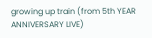growing up train (from 5th YEAR ANNIVERSARY LIVE)